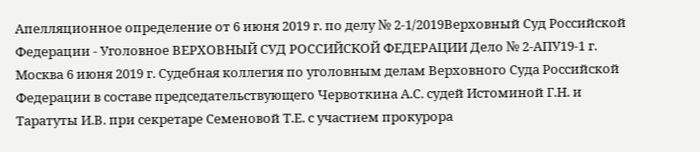Апелляционное определение от 6 июня 2019 г. по делу № 2-1/2019Верховный Суд Российской Федерации - Уголовное ВЕРХОВНЫЙ СУД РОССИЙСКОЙ ФЕДЕРАЦИИ Дело № 2-АПУ19-1 г. Москва 6 июня 2019 г. Судебная коллегия по уголовным делам Верховного Суда Российской Федерации в составе председательствующего Червоткина А.С. судей Истоминой Г.Н. и Таратуты И.В. при секретаре Семеновой Т.Е. с участием прокурора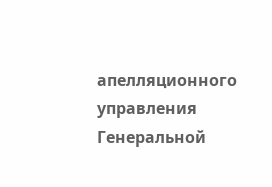апелляционного управления Генеральной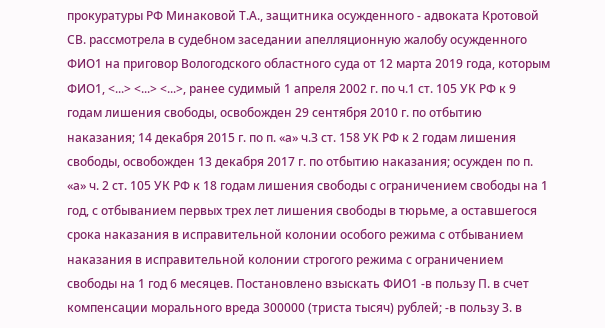прокуратуры РФ Минаковой Т.А., защитника осужденного - адвоката Кротовой СВ. рассмотрела в судебном заседании апелляционную жалобу осужденного ФИО1 на приговор Вологодского областного суда от 12 марта 2019 года, которым ФИО1, <...> <...> <...>, ранее судимый 1 апреля 2002 г. по ч.1 ст. 105 УК РФ к 9 годам лишения свободы, освобожден 29 сентября 2010 г. по отбытию наказания; 14 декабря 2015 г. по п. «а» ч.З ст. 158 УК РФ к 2 годам лишения свободы, освобожден 13 декабря 2017 г. по отбытию наказания; осужден по п. «а» ч. 2 ст. 105 УК РФ к 18 годам лишения свободы с ограничением свободы на 1 год, с отбыванием первых трех лет лишения свободы в тюрьме, а оставшегося срока наказания в исправительной колонии особого режима с отбыванием наказания в исправительной колонии строгого режима с ограничением свободы на 1 год 6 месяцев. Постановлено взыскать ФИО1 -в пользу П. в счет компенсации морального вреда 300000 (триста тысяч) рублей; -в пользу З. в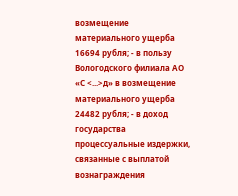возмещение материального ущерба 16694 рубля; - в пользу Вологодского филиала АО «С <...>д» в возмещение материального ущерба 24482 рубля; - в доход государства процессуальные издержки, связанные с выплатой вознаграждения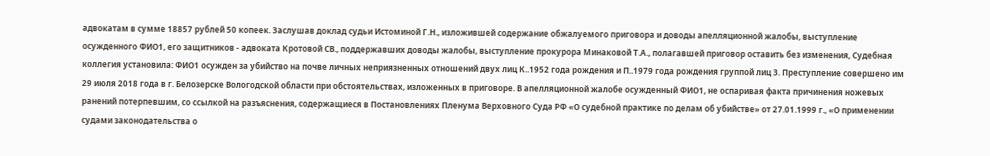адвокатам в сумме 18857 рублей 50 копеек. Заслушав доклад судьи Истоминой Г.Н., изложившей содержание обжалуемого приговора и доводы апелляционной жалобы, выступление осужденного ФИО1, его защитников - адвоката Кротовой СВ., поддержавших доводы жалобы, выступление прокурора Минаковой Т.А., полагавшей приговор оставить без изменения, Судебная коллегия установила: ФИО1 осужден за убийство на почве личных неприязненных отношений двух лиц К..1952 года рождения и П..1979 года рождения группой лиц З. Преступление совершено им 29 июля 2018 года в г. Белозерске Вологодской области при обстоятельствах, изложенных в приговоре. В апелляционной жалобе осужденный ФИО1, не оспаривая факта причинения ножевых ранений потерпевшим, со ссылкой на разъяснения, содержащиеся в Постановлениях Пленума Верховного Суда РФ «О судебной практике по делам об убийстве» от 27.01.1999 г., «О применении судами законодательства о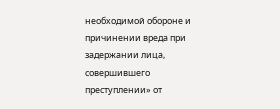необходимой обороне и причинении вреда при задержании лица, совершившего преступлении» от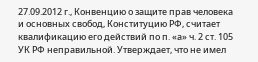27.09.2012 г., Конвенцию о защите прав человека и основных свобод, Конституцию РФ, считает квалификацию его действий по п. «а» ч. 2 ст. 105 УК РФ неправильной. Утверждает, что не имел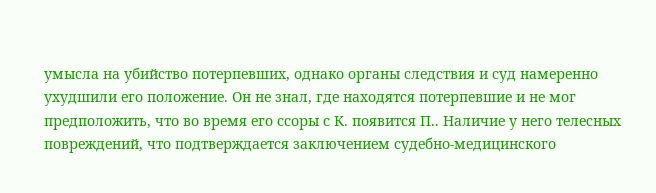умысла на убийство потерпевших, однако органы следствия и суд намеренно ухудшили его положение. Он не знал, где находятся потерпевшие и не мог предположить, что во время его ссоры с К. появится П.. Наличие у него телесных повреждений, что подтверждается заключением судебно-медицинского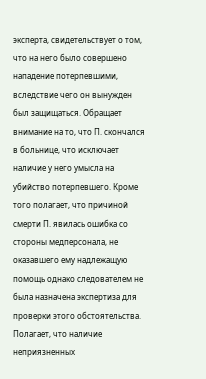эксперта, свидетельствует о том, что на него было совершено нападение потерпевшими, вследствие чего он вынужден был защищаться. Обращает внимание на то, что П. скончался в больнице, что исключает наличие у него умысла на убийство потерпевшего. Кроме того полагает, что причиной смерти П. явилась ошибка со стороны медперсонала, не оказавшего ему надлежащую помощь однако следователем не была назначена экспертиза для проверки этого обстоятельства. Полагает, что наличие неприязненных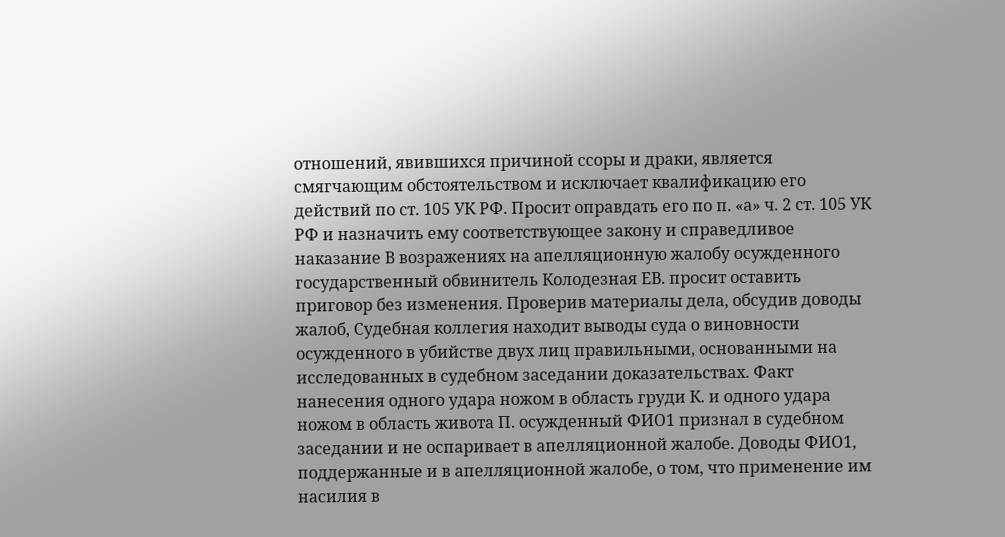отношений, явившихся причиной ссоры и драки, является смягчающим обстоятельством и исключает квалификацию его действий по ст. 105 УК РФ. Просит оправдать его по п. «а» ч. 2 ст. 105 УК РФ и назначить ему соответствующее закону и справедливое наказание В возражениях на апелляционную жалобу осужденного государственный обвинитель Колодезная ЕВ. просит оставить приговор без изменения. Проверив материалы дела, обсудив доводы жалоб, Судебная коллегия находит выводы суда о виновности осужденного в убийстве двух лиц правильными, основанными на исследованных в судебном заседании доказательствах. Факт нанесения одного удара ножом в область груди К. и одного удара ножом в область живота П. осужденный ФИО1 признал в судебном заседании и не оспаривает в апелляционной жалобе. Доводы ФИО1, поддержанные и в апелляционной жалобе, о том, что применение им насилия в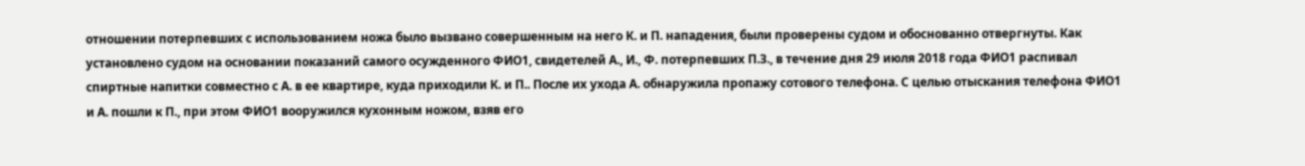отношении потерпевших с использованием ножа было вызвано совершенным на него К. и П. нападения, были проверены судом и обоснованно отвергнуты. Как установлено судом на основании показаний самого осужденного ФИО1, свидетелей А., И., Ф. потерпевших П.З., в течение дня 29 июля 2018 года ФИО1 распивал спиртные напитки совместно с А. в ее квартире, куда приходили К. и П.. После их ухода А. обнаружила пропажу сотового телефона. С целью отыскания телефона ФИО1 и А. пошли к П., при этом ФИО1 вооружился кухонным ножом, взяв его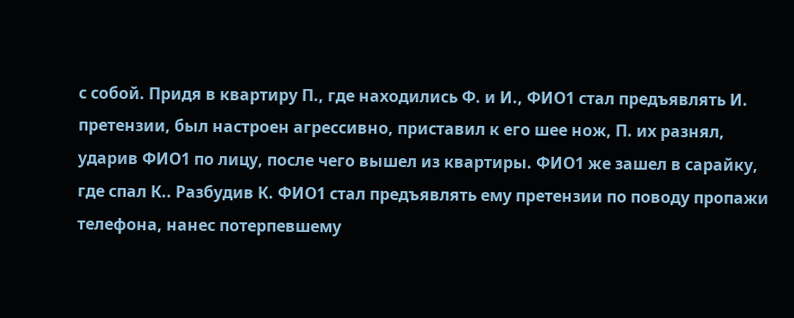с собой. Придя в квартиру П., где находились Ф. и И., ФИО1 стал предъявлять И. претензии, был настроен агрессивно, приставил к его шее нож, П. их разнял, ударив ФИО1 по лицу, после чего вышел из квартиры. ФИО1 же зашел в сарайку, где спал К.. Разбудив К. ФИО1 стал предъявлять ему претензии по поводу пропажи телефона, нанес потерпевшему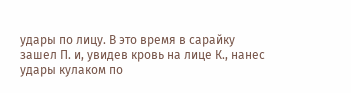удары по лицу. В это время в сарайку зашел П. и, увидев кровь на лице К., нанес удары кулаком по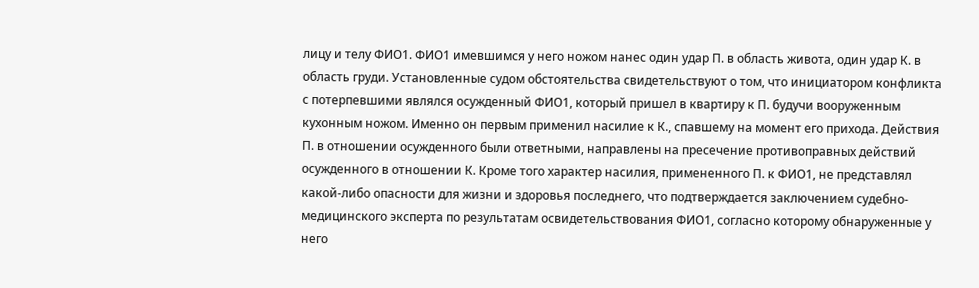лицу и телу ФИО1. ФИО1 имевшимся у него ножом нанес один удар П. в область живота, один удар К. в область груди. Установленные судом обстоятельства свидетельствуют о том, что инициатором конфликта с потерпевшими являлся осужденный ФИО1, который пришел в квартиру к П. будучи вооруженным кухонным ножом. Именно он первым применил насилие к К., спавшему на момент его прихода. Действия П. в отношении осужденного были ответными, направлены на пресечение противоправных действий осужденного в отношении К. Кроме того характер насилия, примененного П. к ФИО1, не представлял какой-либо опасности для жизни и здоровья последнего, что подтверждается заключением судебно-медицинского эксперта по результатам освидетельствования ФИО1, согласно которому обнаруженные у него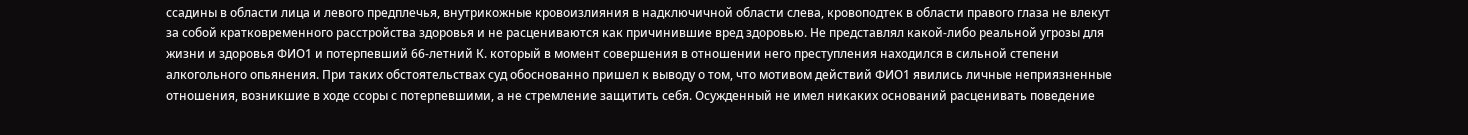ссадины в области лица и левого предплечья, внутрикожные кровоизлияния в надключичной области слева, кровоподтек в области правого глаза не влекут за собой кратковременного расстройства здоровья и не расцениваются как причинившие вред здоровью. Не представлял какой-либо реальной угрозы для жизни и здоровья ФИО1 и потерпевший 66-летний К. который в момент совершения в отношении него преступления находился в сильной степени алкогольного опьянения. При таких обстоятельствах суд обоснованно пришел к выводу о том, что мотивом действий ФИО1 явились личные неприязненные отношения, возникшие в ходе ссоры с потерпевшими, а не стремление защитить себя. Осужденный не имел никаких оснований расценивать поведение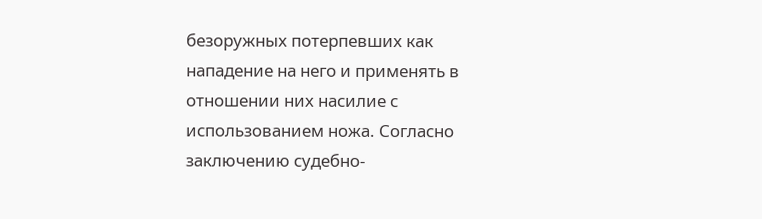безоружных потерпевших как нападение на него и применять в отношении них насилие с использованием ножа. Согласно заключению судебно-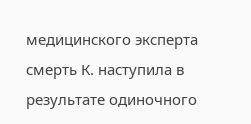медицинского эксперта смерть К. наступила в результате одиночного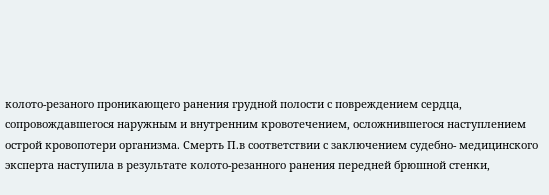колото-резаного проникающего ранения грудной полости с повреждением сердца, сопровождавшегося наружным и внутренним кровотечением, осложнившегося наступлением острой кровопотери организма. Смерть П.в соответствии с заключением судебно- медицинского эксперта наступила в результате колото-резанного ранения передней брюшной стенки,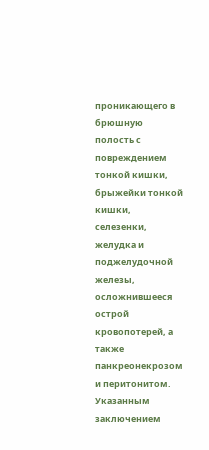проникающего в брюшную полость с повреждением тонкой кишки, брыжейки тонкой кишки, селезенки, желудка и поджелудочной железы, осложнившееся острой кровопотерей, а также панкреонекрозом и перитонитом. Указанным заключением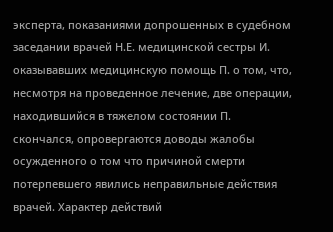эксперта, показаниями допрошенных в судебном заседании врачей Н.Е. медицинской сестры И. оказывавших медицинскую помощь П. о том, что, несмотря на проведенное лечение, две операции, находившийся в тяжелом состоянии П. скончался, опровергаются доводы жалобы осужденного о том что причиной смерти потерпевшего явились неправильные действия врачей. Характер действий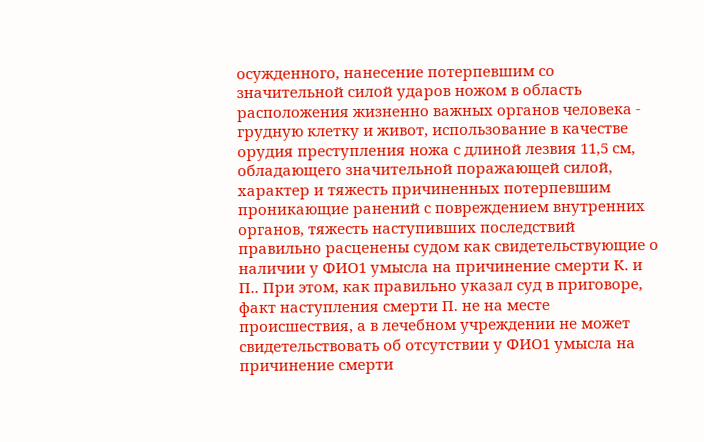осужденного, нанесение потерпевшим со значительной силой ударов ножом в область расположения жизненно важных органов человека - грудную клетку и живот, использование в качестве орудия преступления ножа с длиной лезвия 11,5 см, обладающего значительной поражающей силой, характер и тяжесть причиненных потерпевшим проникающие ранений с повреждением внутренних органов, тяжесть наступивших последствий правильно расценены судом как свидетельствующие о наличии у ФИО1 умысла на причинение смерти К. и П.. При этом, как правильно указал суд в приговоре, факт наступления смерти П. не на месте происшествия, а в лечебном учреждении не может свидетельствовать об отсутствии у ФИО1 умысла на причинение смерти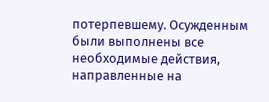потерпевшему. Осужденным были выполнены все необходимые действия, направленные на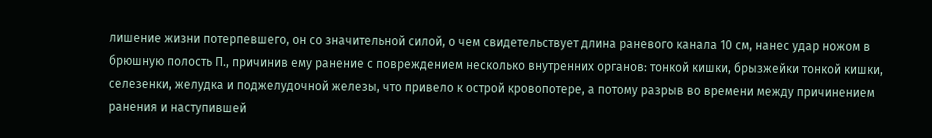лишение жизни потерпевшего, он со значительной силой, о чем свидетельствует длина раневого канала 10 см, нанес удар ножом в брюшную полость П., причинив ему ранение с повреждением несколько внутренних органов: тонкой кишки, брызжейки тонкой кишки, селезенки, желудка и поджелудочной железы, что привело к острой кровопотере, а потому разрыв во времени между причинением ранения и наступившей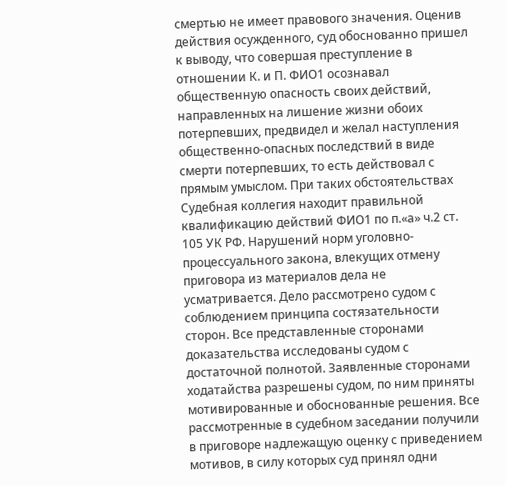смертью не имеет правового значения. Оценив действия осужденного, суд обоснованно пришел к выводу, что совершая преступление в отношении К. и П. ФИО1 осознавал общественную опасность своих действий, направленных на лишение жизни обоих потерпевших, предвидел и желал наступления общественно-опасных последствий в виде смерти потерпевших, то есть действовал с прямым умыслом. При таких обстоятельствах Судебная коллегия находит правильной квалификацию действий ФИО1 по п.«а» ч.2 ст. 105 УК РФ. Нарушений норм уголовно-процессуального закона, влекущих отмену приговора из материалов дела не усматривается. Дело рассмотрено судом с соблюдением принципа состязательности сторон. Все представленные сторонами доказательства исследованы судом с достаточной полнотой. Заявленные сторонами ходатайства разрешены судом, по ним приняты мотивированные и обоснованные решения. Все рассмотренные в судебном заседании получили в приговоре надлежащую оценку с приведением мотивов, в силу которых суд принял одни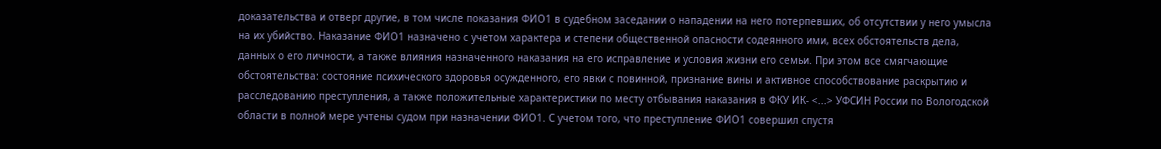доказательства и отверг другие, в том числе показания ФИО1 в судебном заседании о нападении на него потерпевших, об отсутствии у него умысла на их убийство. Наказание ФИО1 назначено с учетом характера и степени общественной опасности содеянного ими, всех обстоятельств дела, данных о его личности, а также влияния назначенного наказания на его исправление и условия жизни его семьи. При этом все смягчающие обстоятельства: состояние психического здоровья осужденного, его явки с повинной, признание вины и активное способствование раскрытию и расследованию преступления, а также положительные характеристики по месту отбывания наказания в ФКУ ИК- <...> УФСИН России по Вологодской области в полной мере учтены судом при назначении ФИО1. С учетом того, что преступление ФИО1 совершил спустя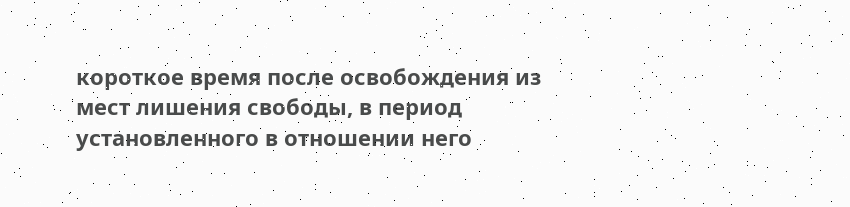короткое время после освобождения из мест лишения свободы, в период установленного в отношении него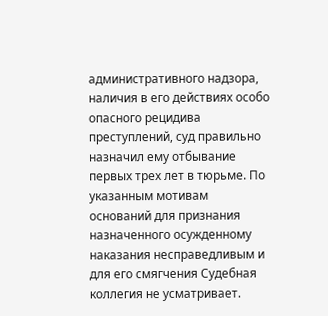административного надзора, наличия в его действиях особо опасного рецидива преступлений, суд правильно назначил ему отбывание первых трех лет в тюрьме. По указанным мотивам оснований для признания назначенного осужденному наказания несправедливым и для его смягчения Судебная коллегия не усматривает.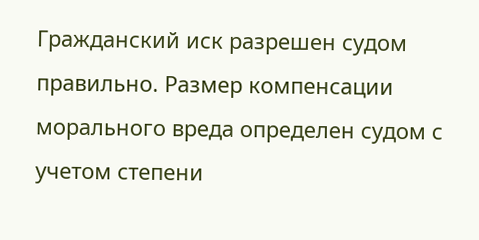Гражданский иск разрешен судом правильно. Размер компенсации морального вреда определен судом с учетом степени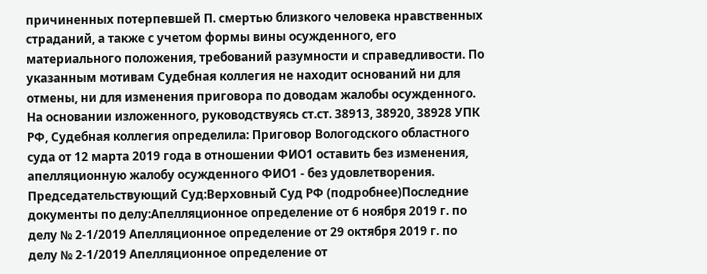причиненных потерпевшей П. смертью близкого человека нравственных страданий, а также с учетом формы вины осужденного, его материального положения, требований разумности и справедливости. По указанным мотивам Судебная коллегия не находит оснований ни для отмены, ни для изменения приговора по доводам жалобы осужденного. На основании изложенного, руководствуясь ст.ст. 38913, 38920, 38928 УПК РФ, Судебная коллегия определила: Приговор Вологодского областного суда от 12 марта 2019 года в отношении ФИО1 оставить без изменения, апелляционную жалобу осужденного ФИО1 - без удовлетворения. Председательствующий Суд:Верховный Суд РФ (подробнее)Последние документы по делу:Апелляционное определение от 6 ноября 2019 г. по делу № 2-1/2019 Апелляционное определение от 29 октября 2019 г. по делу № 2-1/2019 Апелляционное определение от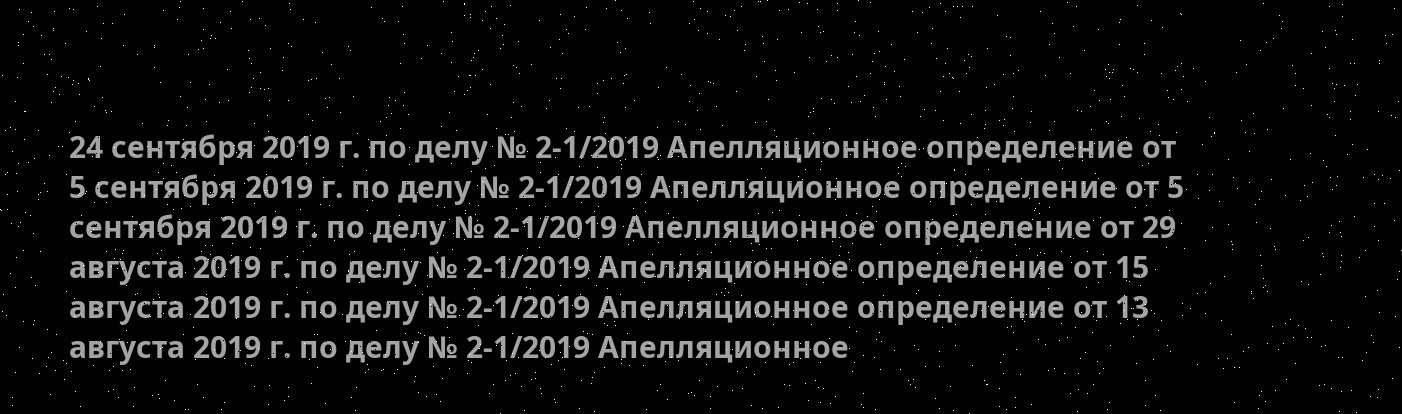24 сентября 2019 г. по делу № 2-1/2019 Апелляционное определение от 5 сентября 2019 г. по делу № 2-1/2019 Апелляционное определение от 5 сентября 2019 г. по делу № 2-1/2019 Апелляционное определение от 29 августа 2019 г. по делу № 2-1/2019 Апелляционное определение от 15 августа 2019 г. по делу № 2-1/2019 Апелляционное определение от 13 августа 2019 г. по делу № 2-1/2019 Апелляционное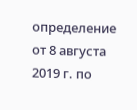определение от 8 августа 2019 г. по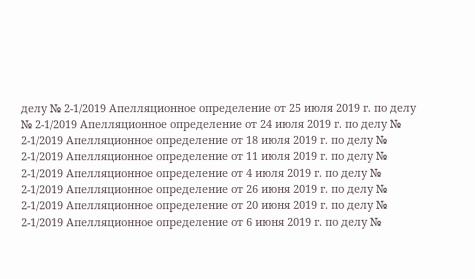делу № 2-1/2019 Апелляционное определение от 25 июля 2019 г. по делу № 2-1/2019 Апелляционное определение от 24 июля 2019 г. по делу № 2-1/2019 Апелляционное определение от 18 июля 2019 г. по делу № 2-1/2019 Апелляционное определение от 11 июля 2019 г. по делу № 2-1/2019 Апелляционное определение от 4 июля 2019 г. по делу № 2-1/2019 Апелляционное определение от 26 июня 2019 г. по делу № 2-1/2019 Апелляционное определение от 20 июня 2019 г. по делу № 2-1/2019 Апелляционное определение от 6 июня 2019 г. по делу №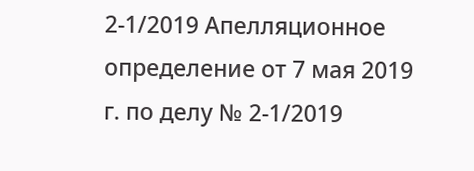2-1/2019 Апелляционное определение от 7 мая 2019 г. по делу № 2-1/2019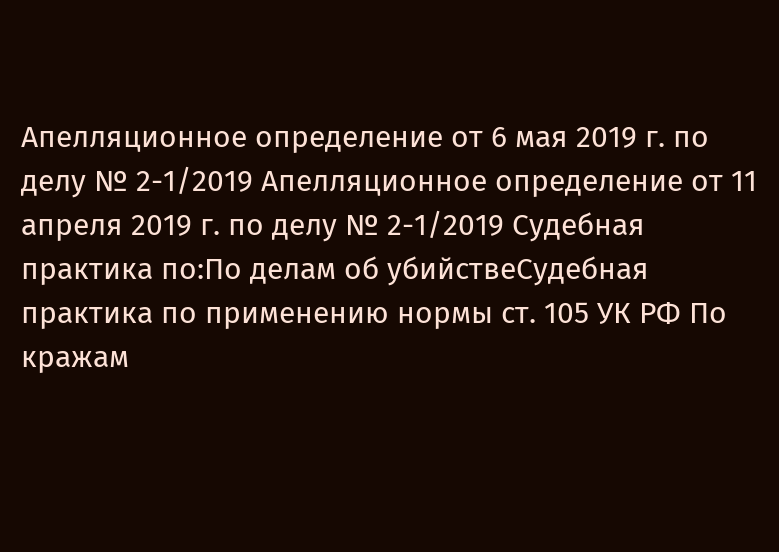Апелляционное определение от 6 мая 2019 г. по делу № 2-1/2019 Апелляционное определение от 11 апреля 2019 г. по делу № 2-1/2019 Судебная практика по:По делам об убийствеСудебная практика по применению нормы ст. 105 УК РФ По кражам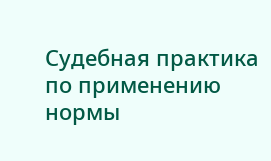Судебная практика по применению нормы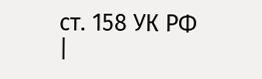ст. 158 УК РФ |